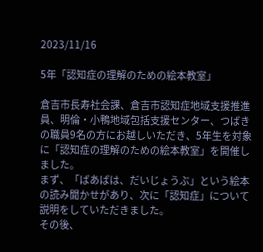2023/11/16

5年「認知症の理解のための絵本教室」

倉吉市長寿社会課、倉吉市認知症地域支援推進員、明倫・小鴨地域包括支援センター、つばきの職員9名の方にお越しいただき、5年生を対象に「認知症の理解のための絵本教室」を開催しました。
まず、「ばあばは、だいじょうぶ」という絵本の読み聞かせがあり、次に「認知症」について説明をしていただきました。
その後、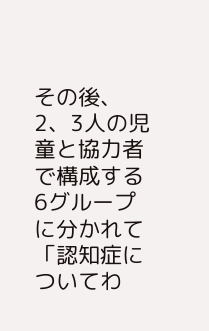その後、2、3人の児童と協力者で構成する6グループに分かれて「認知症についてわ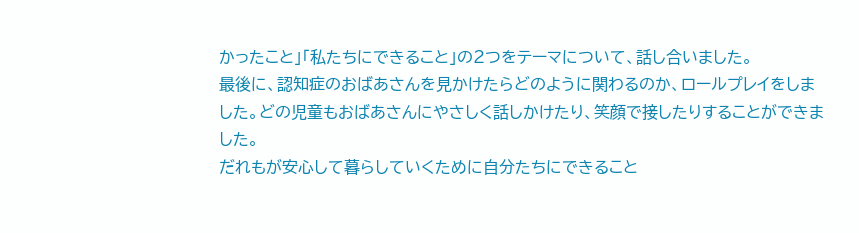かったこと」「私たちにできること」の2つをテーマについて、話し合いました。
最後に、認知症のおばあさんを見かけたらどのように関わるのか、ロールプレイをしました。どの児童もおばあさんにやさしく話しかけたり、笑顔で接したりすることができました。
だれもが安心して暮らしていくために自分たちにできること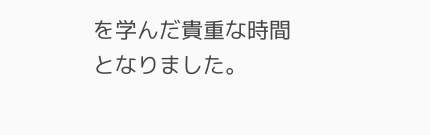を学んだ貴重な時間となりました。